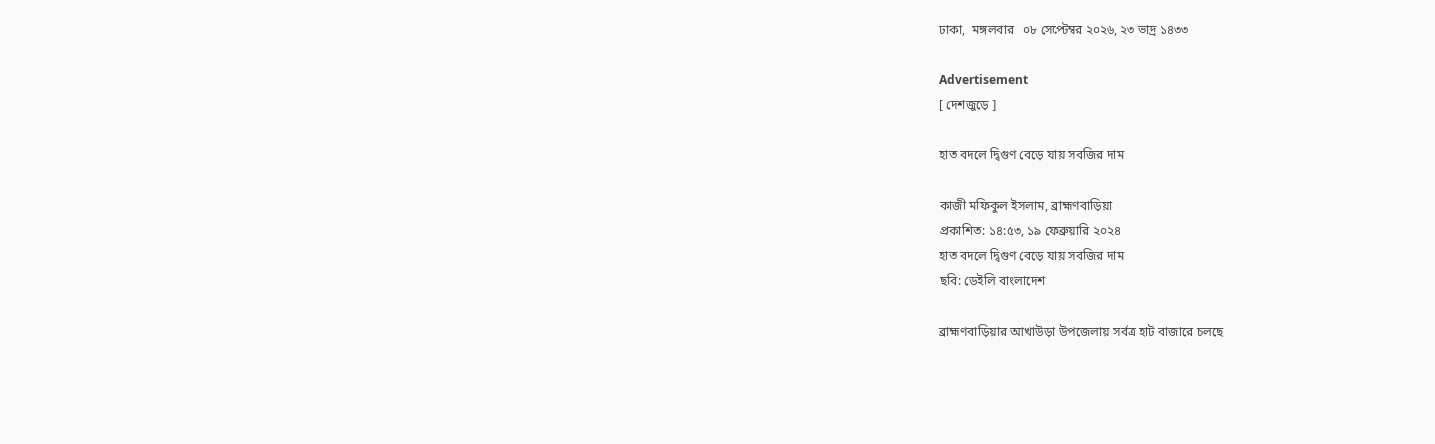ঢাকা,  মঙ্গলবার   ০৮ সেপ্টেম্বর ২০২৬, ২৩ ভাদ্র ১৪৩৩

Advertisement
[ দেশজুড়ে ]

হাত বদলে দ্বিগুণ বেড়ে যায় সবজির দাম

কাজী মফিকুল ইসলাম, ব্রাহ্মণবাড়িয়া
প্রকাশিত: ১৪:৫৩, ১৯ ফেব্রুয়ারি ২০২৪
হাত বদলে দ্বিগুণ বেড়ে যায় সবজির দাম
ছবি: ডেইলি বাংলাদেশ

ব্রাহ্মণবাড়িয়ার আখাউড়া উপজেলায় সর্বত্র হাট বাজারে চলছে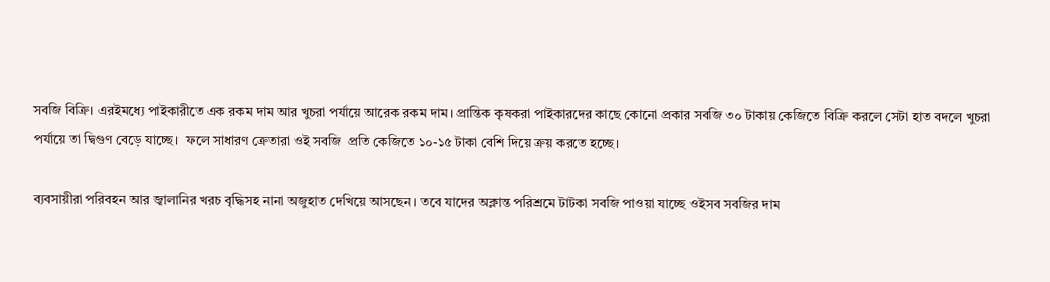সবজি বিক্রি। এরইমধ্যে পাইকারীতে এক রকম দাম আর খুচরা পর্যায়ে আরেক রকম দাম। প্রান্তিক কৃষকরা পাইকারদের কাছে কোনো প্রকার সবজি ৩০ টাকায় কেজিতে বিক্রি করলে সেটা হাত বদলে খুচরা পর্যায়ে তা দ্বিগুণ বেড়ে যাচ্ছে।  ফলে সাধারণ ক্রেতারা ওই সবজি  প্রতি কেজিতে ১০-১৫ টাকা বেশি দিয়ে ক্রয় করতে হচ্ছে।

ব্যবসায়ীরা পরিবহন আর জ্বালানির খরচ বৃদ্ধিসহ নানা অজুহাত দেখিয়ে আসছেন। তবে যাদের অক্লান্ত পরিশ্রমে টাটকা সবজি পাওয়া যাচ্ছে ওইসব সবজির দাম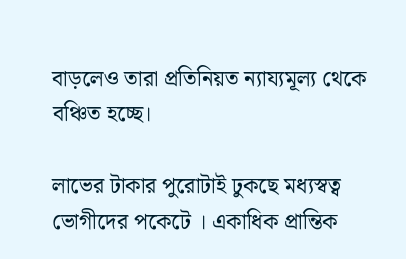বাড়লেও তারা প্রতিনিয়ত ন্যায্যমূল্য থেকে বঞ্চিত হচ্ছে।

লাভের টাকার পুরোটাই ঢুকছে মধ্যস্বত্ব ভোগীদের পকেটে । একাধিক প্রান্তিক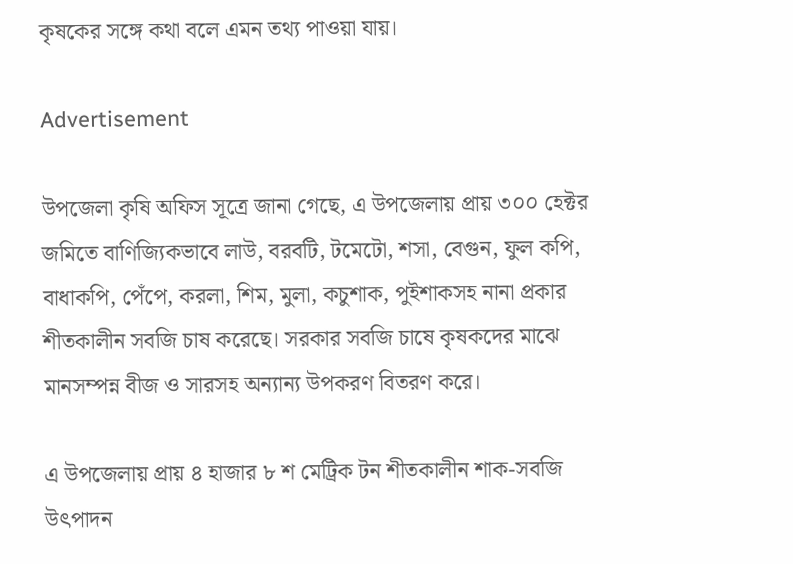কৃষকের সঙ্গে কথা বলে এমন তথ্য পাওয়া যায়।

Advertisement

উপজেলা কৃষি অফিস সূত্রে জানা গেছে, এ উপজেলায় প্রায় ৩০০ হেক্টর জমিতে বাণিজ্যিকভাবে লাউ, বরবটি, টমেটো, শসা, বেগুন, ফুল কপি, বাধাকপি, পেঁপে, করলা, শিম, মুলা, কচুশাক, পুইশাকসহ নানা প্রকার শীতকালীন সবজি চাষ করেছে। সরকার সবজি চাষে কৃষকদের মাঝে মানসম্পন্ন বীজ ও সারসহ অন্যান্য উপকরণ বিতরণ করে।

এ উপজেলায় প্রায় ৪ হাজার ৮ শ মেট্রিক টন শীতকালীন শাক-সবজি উৎপাদন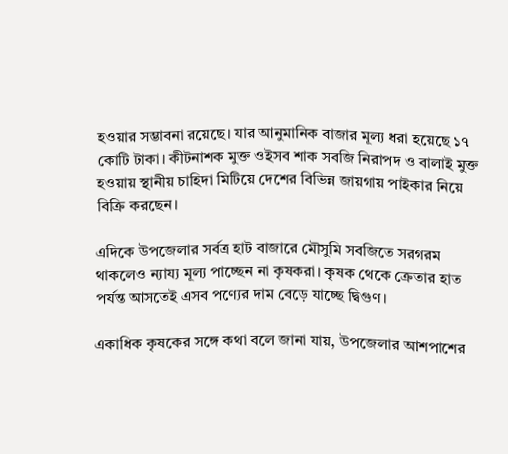হওয়ার সম্ভাবনা রয়েছে। যার আনুমানিক বাজার মূল্য ধরা হয়েছে ১৭ কোটি টাকা। কীটনাশক মুক্ত ওইসব শাক সবজি নিরাপদ ও বালাই মুক্ত হওয়ায় স্থানীয় চাহিদা মিটিয়ে দেশের বিভিন্ন জায়গায় পাইকার নিয়ে বিক্রি করছেন।

এদিকে উপজেলার সর্বত্র হাট বাজারে মৌসুমি সবজিতে সরগরম থাকলেও ন্যায্য মূল্য পাচ্ছেন না কৃষকরা। কৃষক থেকে ক্রেতার হাত পর্যন্ত আসতেই এসব পণ্যের দাম বেড়ে যাচ্ছে দ্বিগুণ।

একাধিক কৃষকের সঙ্গে কথা বলে জানা যায়, উপজেলার আশপাশের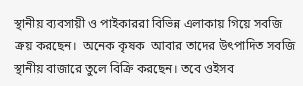স্থানীয় ব্যবসায়ী ও পাইকাররা বিভিন্ন এলাকায় গিয়ে সবজি ক্রয় করছেন।  অনেক কৃষক  আবার তাদের উৎপাদিত সবজি স্থানীয় বাজারে তুলে বিক্রি করছেন। তবে ওইসব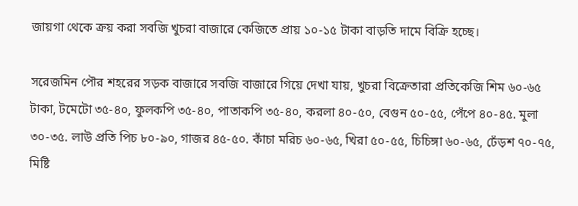জায়গা থেকে ক্রয় করা সবজি খুচরা বাজারে কেজিতে প্রায় ১০-১৫ টাকা বাড়তি দামে বিক্রি হচ্ছে।

সরেজমিন পৌর শহরের সড়ক বাজারে সবজি বাজারে গিয়ে দেখা যায়, খুচরা বিক্রেতারা প্রতিকেজি শিম ৬০-৬৫ টাকা, টমেটো ৩৫-৪০, ফুলকপি ৩৫-৪০, পাতাকপি ৩৫-৪০, করলা ৪০-৫০, বেগুন ৫০-৫৫, পেঁপে ৪০-৪৫. মুলা ৩০-৩৫. লাউ প্রতি পিচ ৮০-৯০, গাজর ৪৫-৫০. কাঁচা মরিচ ৬০-৬৫, খিরা ৫০-৫৫, চিচিঙ্গা ৬০-৬৫, ঢেঁড়শ ৭০-৭৫, মিষ্টি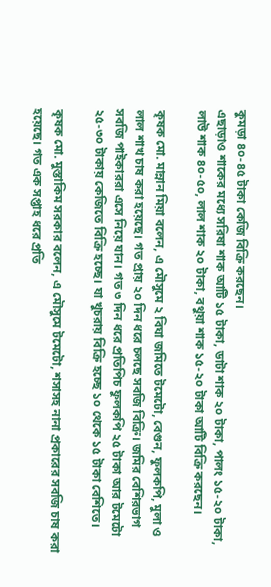কুমড়া ৪০-৪৫ টাকা কেজি বিক্রি করছেন।
এছাড়াও শাকের মধ্যে সরিষা শাক আটি ১৫ টাকা, ডাটা শাক ২০ টাকা, পালং ১৫-২০ টাকা, লাউ শাক ৪০-৫০, লাল শাক ২০ টাকা, বথুয়া শাক ১৫-২০ টাকা আটি বিক্রি করছেন।

কৃষক মো. মান্নান মিয়া বলেন, এ মৌসুমে ২ বিঘা জমিতে টমেটো, বেগুন, ফুলকপি, মুলা ও লাল শাখ চাষ করা হয়েছে। গত প্রায় ২০ দিন ধরে চলছে সবজি বিক্রি। জমির বেশিরভাগ সবজি পাইকাররা এসে নিয়ে যান। গত ৩ দিন ধরে প্রতিপিচ ফুলকপি ২৫ টাকা আর টমেটো ২৫-৩০ টাকায় কেজিতে বিক্রি হচ্ছে। যা খুচরায় বিক্রি হচ্ছে ১০ থেকে ১৫ টাকা বেশিতে।

কৃষক মো. মুস্তাকিম সরকার বলেন, এ মৌসুমে টমেটো, শসাসহ নানা প্রকারের সবজি চাষ করা হয়েছে। গত এক সপ্তাহ ধরে প্রতি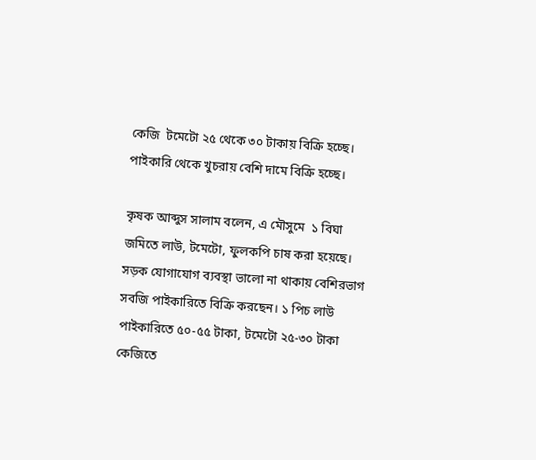কেজি  টমেটো ২৫ থেকে ৩০ টাকায় বিক্রি হচ্ছে।  পাইকারি থেকে খুচরায় বেশি দামে বিক্রি হচ্ছে।

কৃষক আব্দুস সালাম বলেন, এ মৌসুমে  ১ বিঘা জমিতে লাউ, টমেটো, ফুলকপি চাষ করা হয়েছে। সড়ক যোগাযোগ ব্যবস্থা ভালো না থাকায় বেশিরভাগ সবজি পাইকারিতে বিক্রি করছেন। ১ পিচ লাউ পাইকারিতে ৫০-৫৫ টাকা, টমেটো ২৫-৩০ টাকা কেজিতে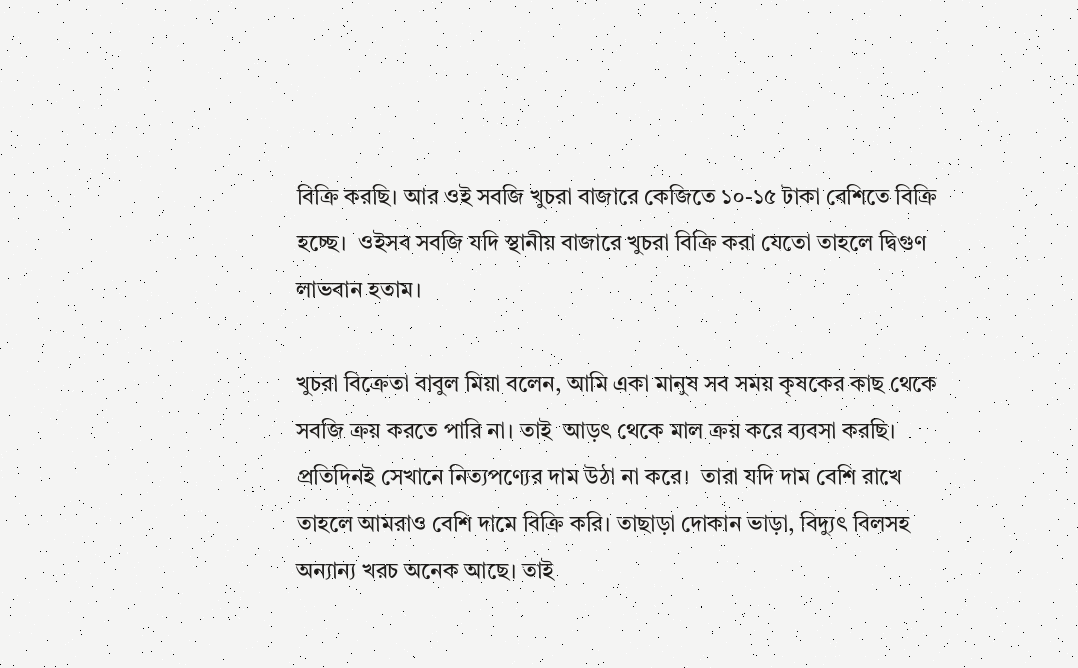বিক্রি করছি। আর ওই সবজি খুচরা বাজারে কেজিতে ১০-১৫ টাকা বেশিতে বিক্রি হচ্ছে।  ওইসব সবজি যদি স্থানীয় বাজারে খুচরা বিক্রি করা যেতো তাহলে দ্বিগুণ লাভবান হতাম।

খুচরা বিক্রেতা বাবুল মিয়া বলেন, আমি একা মানুষ সব সময় কৃষকের কাছ থেকে সবজি ক্রয় করতে পারি না। তাই  আড়ৎ থেকে মাল ক্রয় করে ব্যবসা করছি।  প্রতিদিনই সেখানে নিত্যপণ্যের দাম উঠা না করে।  তারা যদি দাম বেশি রাখে তাহলে আমরাও বেশি দামে বিক্রি করি। তাছাড়া দোকান ভাড়া, বিদ্যুৎ বিলসহ অন্যান্য খরচ অনেক আছে। তাই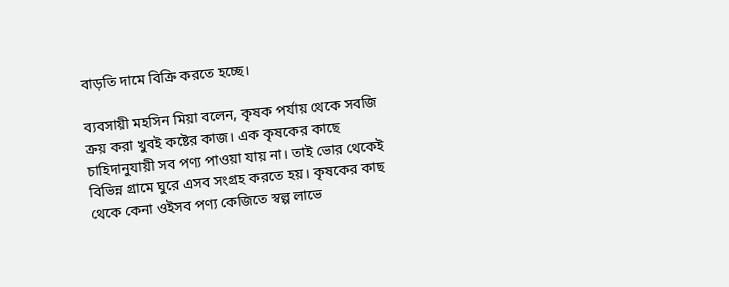বাড়তি দামে বিক্রি করতে হচ্ছে।

ব্যবসায়ী মহসিন মিয়া বলেন, কৃষক পর্যায় থেকে সবজি ক্রয় করা খুবই কষ্টের কাজ। এক কৃষকের কাছে চাহিদানুযায়ী সব পণ্য পাওয়া যায় না। তাই ভোর থেকেই বিভিন্ন গ্রামে ঘুরে এসব সংগ্রহ করতে হয়। কৃষকের কাছ থেকে কেনা ওইসব পণ্য কেজিতে স্বল্প লাভে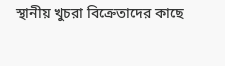স্থানীয় খুচরা বিক্রেতাদের কাছে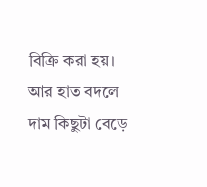বিক্রি করা হয়। আর হাত বদলে দাম কিছুটা বেড়ে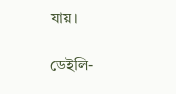যায়।

ডেইলি-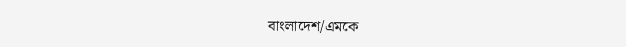বাংলাদেশ/এমকে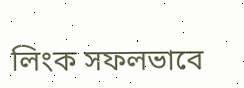লিংক সফলভাবে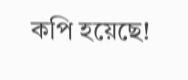কপি হয়েছে!